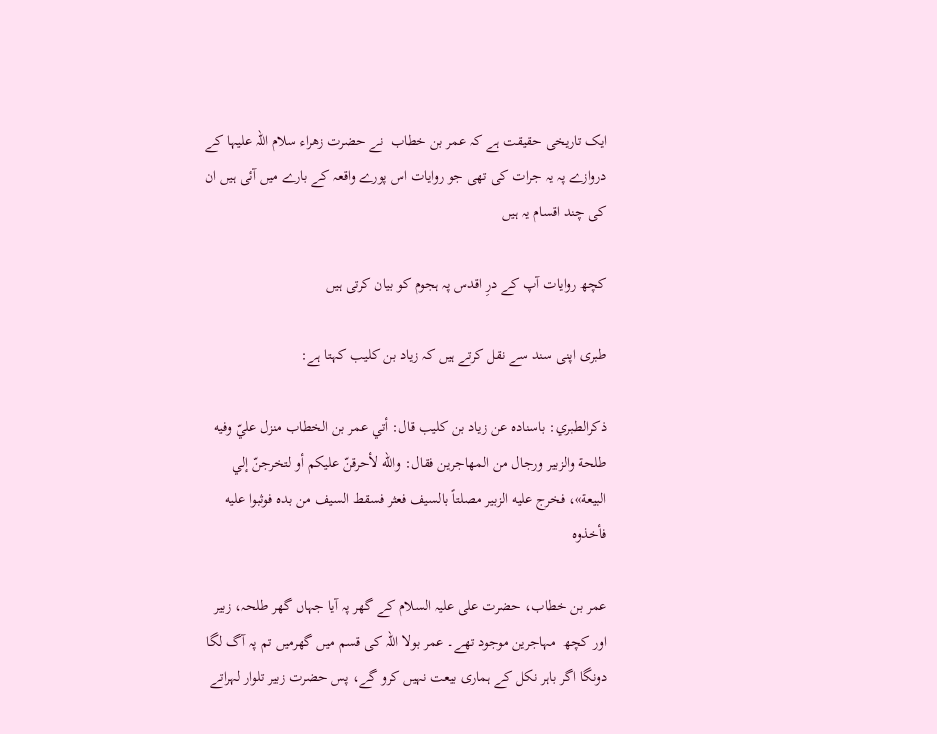ایک تاریخی حقیقت ہے کہ عمر بن خطاب  نے حضرت زھراء سلام اللہ علیہا کے دروازے پہ یہ جرات کی تھی جو روایات اس پورے واقعہ کے بارے میں آئی ہیں ان کی چند اقسام یہ ہیں

کچھ روایات آپ کے درِ اقدس پہ ہجوم کو بیان کرتی ہیں

طبری اپنی سند سے نقل کرتے ہیں کہ زیاد بن کلیب کہتا ہے:

ذكرالطبري: باسناده عن زياد بن كليب قال: أتي عمر بن الخطاب منزل عليّ وفيه طلحة والزبير ورجال من المهاجرين فقال: واللّه لأحرقنّ عليكم أو لتخرجنّ إلي البيعة»، فخرج عليه الزبير مصلتاً بالسيف فعثر فسقط السيف من بده فوثبوا عليه فأخذوه

عمر بن خطاب، حضرت علی علیہ السلام کے گھر پہ آیا جہاں گھر طلحہ، زبیر اور کچھ  مہاجرین موجود تھے۔ عمر بولا اللہ کی قسم میں گھرمیں تم پہ آگ لگا دونگا اگر باہر نکل کے ہماری بیعت نہیں کرو گے، پس حضرت زبیر تلوار لہراتے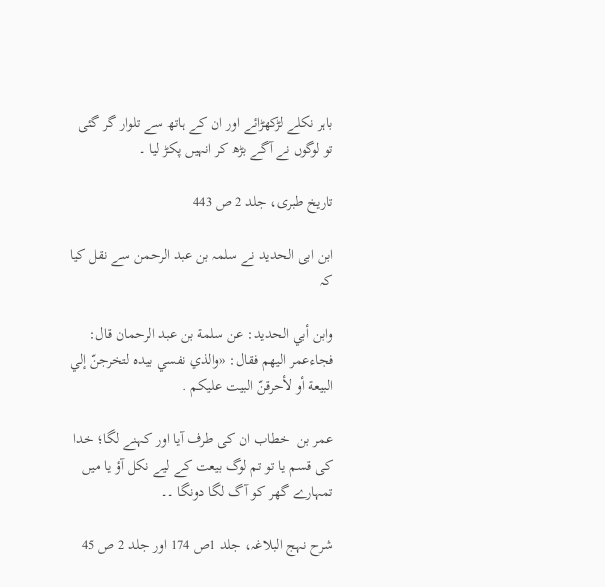باہر نکلے لڑکھڑائے اور ان کے ہاتھ سے تلوار گر گئی تو لوگوں نے آگے بڑھ کر انہیں پکڑ لیا ۔

تاریخ طبری، جلد 2 ص 443

ابن ابی الحدید نے سلمہ بن عبد الرحمن سے نقل کیا کہ

وابن أبي الحديد: عن سلمة بن عبد الرحمان قال: فجاءعمر اليهم فقال: «والذي نفسي بيده لتخرجنّ إلي البيعة أو لأحرقنّ البيت عليكم .

عمر بن  خطاب ان کی طرف آیا اور کہنے لگا؛ خدا کی قسم یا تو تم لوگ بیعت کے لیے نکل آؤ یا میں تمہارے گھر کو آگ لگا دونگا ۔۔

شرح نہج البلاغہ، جلد 1ص 174 اور جلد 2 ص 45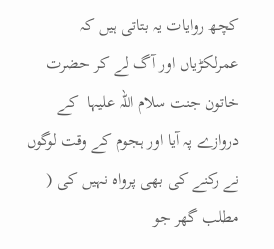کچھ روایات یہ بتاتی ہیں کہ عمرلکڑیاں اور آگ لے کر حضرت خاتون جنت سلام اللہ علیہا  کے دروازے پہ آیا اور ہجوم کے وقت لوگوں نے رکنے کی بھی پرواہ نہیں کی ( مطلب گھر جو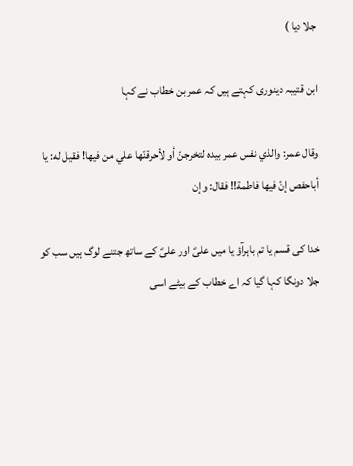جلا دیا )

ابن قتیبہ دینوری کہتے ہیں کہ عمر بن خطاب نے کہا

وقال عمر: والذي نفس عمر بيده لتخرجنّ أو لأحرقنّها علي من فيها! فقيل له: يا أباحفص إنّ فيها فاطمة!! فقال: وإن

خدا کی قسم یا تم باہرآؤ یا میں علیؑ اور علیؑ کے ساتھ جتنے لوگ ہیں سب کو جلا دونگا کہا گیا کہ اے خطاب کے بیٹے اسی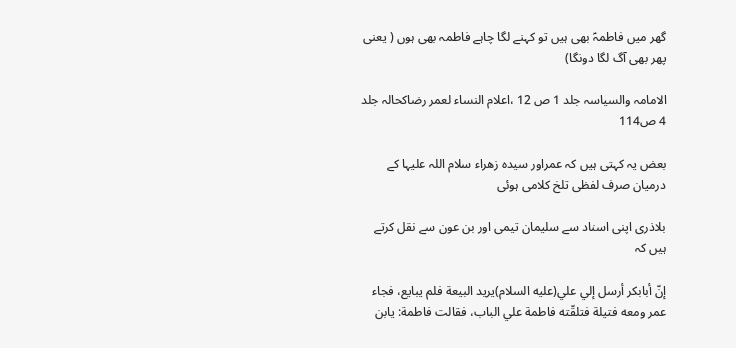گھر میں فاطمہؑ بھی ہیں تو کہنے لگا چاہے فاطمہ بھی ہوں ( یعنی پھر بھی آگ لگا دونگا)

الامامہ والسیاسہ جلد 1 ص 12 ،اعلام النساء لعمر رضاکحالہ جلد 4 ص114

بعض یہ کہتی ہیں کہ عمراور سیدہ زھراء سلام اللہ علیہا کے درمیان صرف لفظی تلخ کلامی ہوئی

بلاذری اپنی اسناد سے سلیمان تیمی اور بن عون سے نقل کرتے ہیں کہ

إنّ أبابكر أرسل إلي علي(عليه السلام)يريد البيعة فلم يبايع، فجاء عمر ومعه فتيلة فتلقّته فاطمة علي الباب، فقالت فاطمة: يابن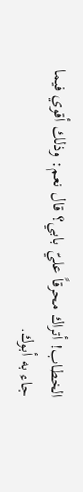الخطاب! أتراك محرقاً عليّ بابي؟ قال نعم: وذلك أقوي فيما جاء به أبوك.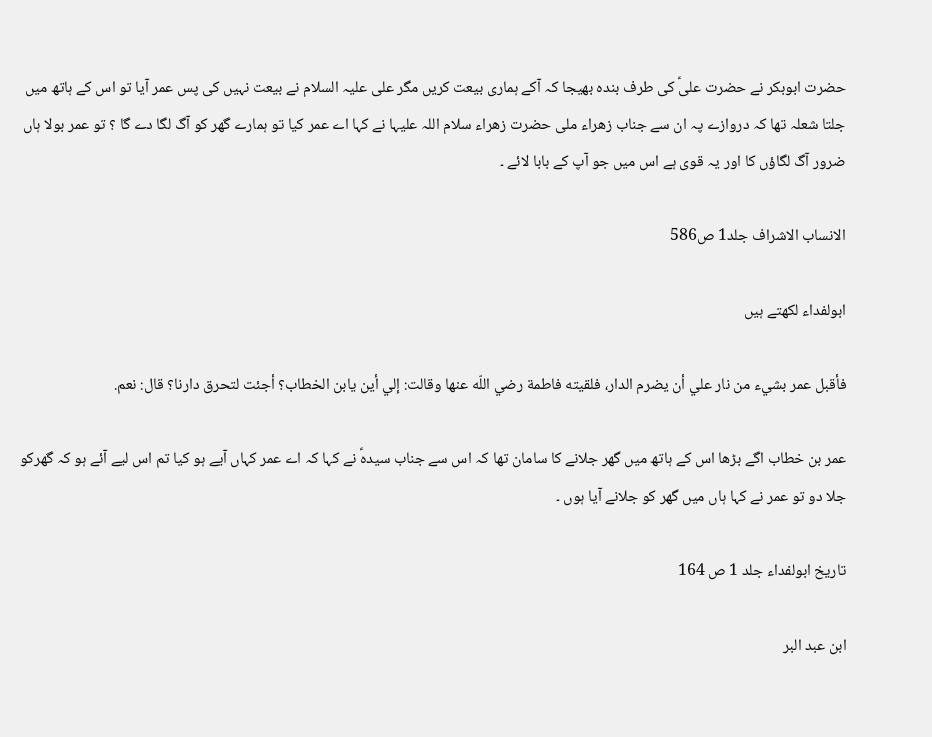حضرت ابوبکر نے حضرت علیؑ کی طرف بندہ بھیجا کہ آکے ہماری بیعت کریں مگر علی علیہ السلام نے بیعت نہیں کی پس عمر آیا تو اس کے ہاتھ میں جلتا شعلہ تھا کہ دروازے پہ ان سے جناب زھراء ملی حضرت زھراء سلام اللہ علیہا نے کہا اے عمر کیا تو ہمارے گھر کو آگ لگا دے گا ؟ تو عمر بولا ہاں  ضرور آگ لگاؤں کا اور یہ قوی ہے اس میں جو آپ کے بابا لائے ۔

الانساب الاشراف جلد1 ص586

ابولفداء لکھتے ہیں

فأقبل عمر بشيء من نار علي أن يضرم الدار، فلقيته فاطمة رضي اللّه عنها وقالت: إلي أين يابن الخطاب؟ أجئت لتحرق دارنا؟ قال: نعم.

عمر بن خطاب اگے بڑھا اس کے ہاتھ میں گھر جلانے کا سامان تھا کہ اس سے جناب سیدہؑ نے کہا کہ اے عمر کہاں آیے ہو کیا تم اس لیے آئے ہو کہ گھرکو جلا دو تو عمر نے کہا ہاں میں گھر کو جلانے آیا ہوں ۔

تاریخ ابولفداء جلد 1 ص 164

ابن عبد البر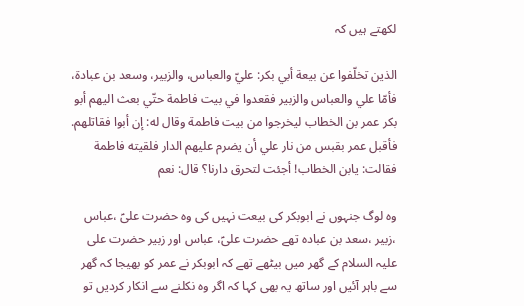لکھتے ہیں کہ

الذين تخلّفوا عن بيعة أبي بكر: عليّ والعباس، والزبير، وسعد بن عبادة، فأمّا علي والعباس والزبير فقعدوا في بيت فاطمة حتّي بعث اليهم أبو بكر عمر بن الخطاب ليخرجوا من بيت فاطمة وقال له: إن أبوا فقاتلهم. فأقبل عمر بقبس من نار علي أن يضرم عليهم الدار فلقيته فاطمة فقالت: يابن الخطاب! أجئت لتحرق دارنا؟ قال: نعم

وہ لوگ جنہوں نے ابوبکر کی بیعت نہیں کی وہ حضرت علیؑ ،عباس ،زبیر ،سعد بن عبادہ تھے حضرت علیؑ، عباس اور زبیر حضرت علی علیہ السلام کے گھر میں بیٹھے تھے کہ ابوبکر نے عمر کو بھیجا کہ گھر سے باہر آئیں اور ساتھ یہ بھی کہا کہ اگر وہ نکلنے سے انکار کردیں تو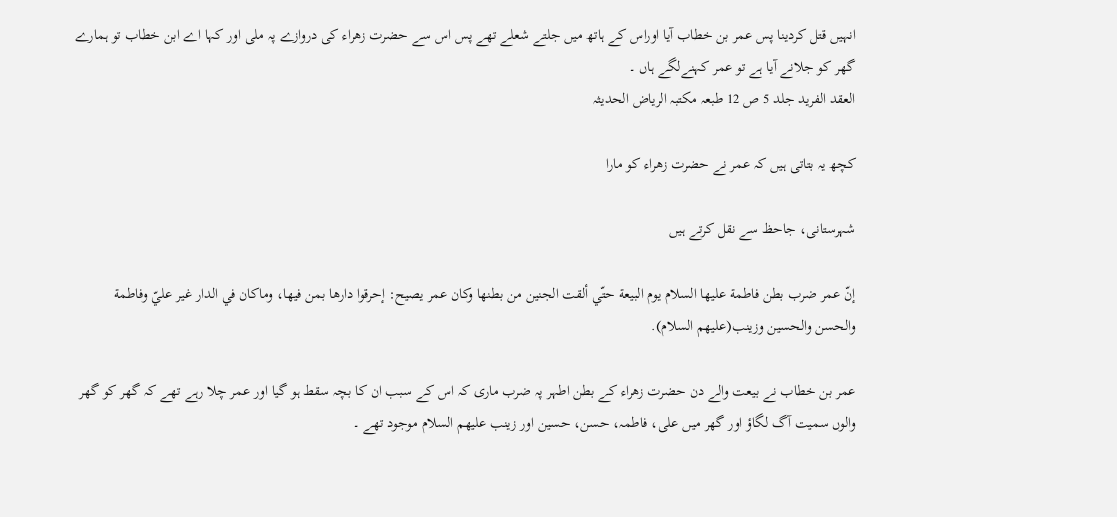انہیں قتل کردینا پس عمر بن خطاب آیا اوراس کے ہاتھ میں جلتے شعلے تھے پس اس سے حضرت زھراء کی دروازے پہ ملی اور کہا اے ابن خطاب تو ہمارے گھر کو جلانے آیا ہے تو عمر کہنےلگے ہاں ۔
العقد الفرید جلد 5 ص 12 طبعہ مکتبہ الریاض الحدیثہ

کچھ یہ بتاتی ہیں کہ عمر نے حضرت زھراء کو مارا

شہرستانی، جاحظ سے نقل کرتے ہیں

إنّ عمر ضرب بطن فاطمة عليها السلام يوم البيعة حتّي ألقت الجنين من بطنها وكان عمر يصيح: إحرقوا دارها بمن فيها، وماكان في الدار غير عليّ وفاطمة والحسن والحسين وزينب(عليهم السلام).

عمر بن خطاب نے بیعت والے دن حضرت زھراء کے بطن اطہر پہ ضرب ماری کہ اس کے سبب ان کا بچہ سقط ہو گیا اور عمر چلا رہے تھے کہ گھر کو گھر والوں سمیت آگ لگاؤ اور گھر میں علی، فاطمہ، حسن، حسین اور زینب علیھم السلام موجود تھے ۔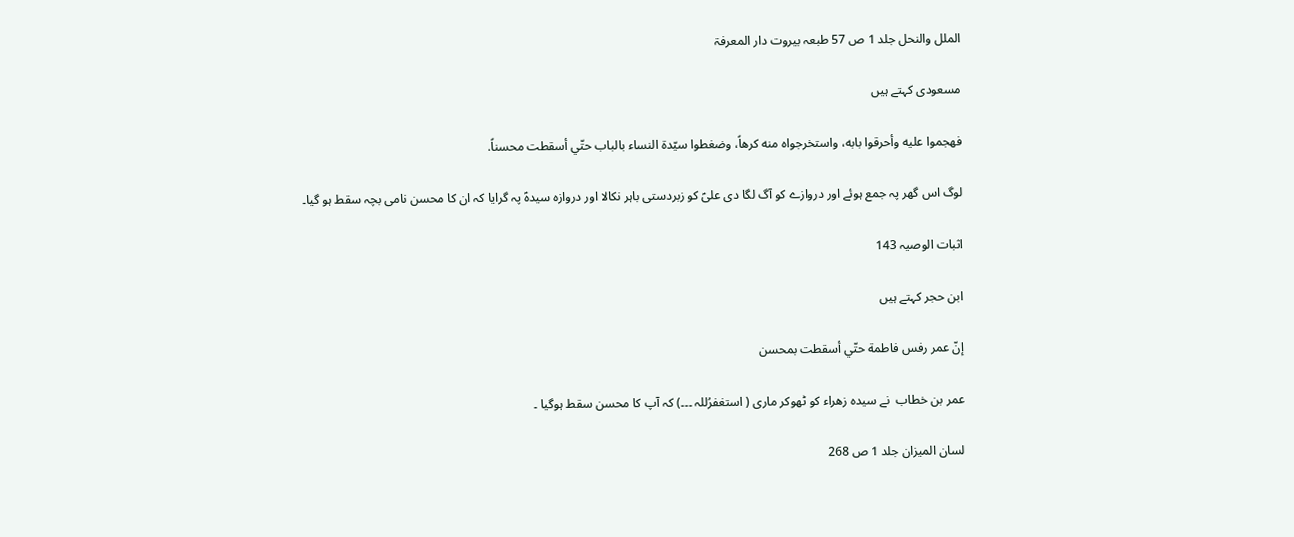الملل والنحل جلد 1 ص 57 طبعہ بیروت دار المعرفۃ

مسعودی کہتے ہیں

فهجموا عليه وأحرقوا بابه، واستخرجواه منه كرهاً، وضغطوا سيّدة النساء بالباب حتّي أسقطت محسناً.

لوگ اس گھر پہ جمع ہوئے اور دروازے کو آگ لگا دی علیؑ کو زبردستی باہر نکالا اور دروازہ سیدہؑ پہ گرایا کہ ان کا محسن نامی بچہ سقط ہو گیا۔

اثبات الوصیہ 143

ابن حجر کہتے ہیں

إنّ عمر رفس فاطمة حتّي أسقطت بمحسن

عمر بن خطاب  نے سیدہ زھراء کو ٹھوکر ماری ( استغفرُللہ ۔۔۔) کہ آپ کا محسن سقط ہوگیا ۔

لسان المیزان جلد 1 ص 268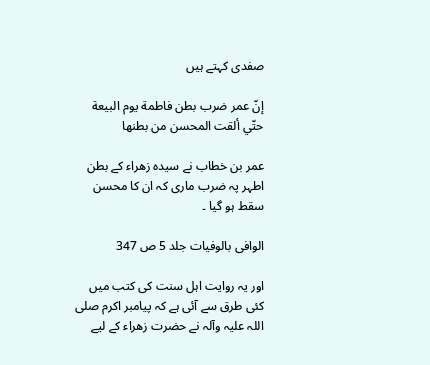صفدی کہتے ہیں

إنّ عمر ضرب بطن فاطمة يوم البيعة حتّي ألقت المحسن من بطنها

عمر بن خطاب نے سیدہ زھراء کے بطن اطہر پہ ضرب ماری کہ ان کا محسن سقط ہو گیا ۔

الوافی بالوفیات جلد 5 ص 347

اور یہ روایت اہل سنت کی کتب میں کئی طرق سے آئی ہے کہ پیامبر اکرم صلی اللہ علیہ وآلہ نے حضرت زھراء کے لیے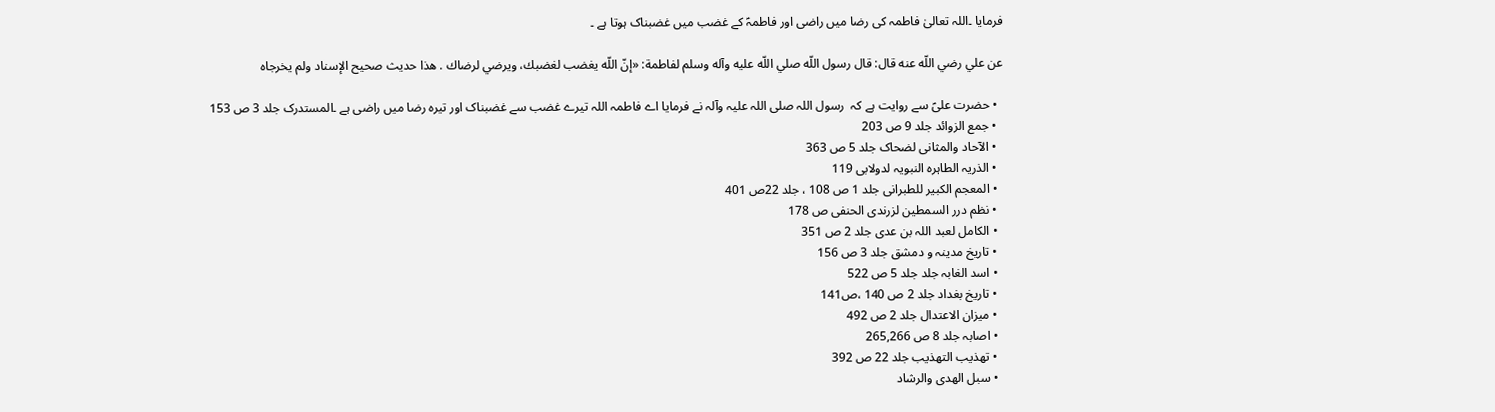فرمایا ۔اللہ تعالیٰ فاطمہ کی رضا میں راضی اور فاطمہؑ کے غضب میں غضبناک ہوتا ہے ۔

عن علي رضي اللّه عنه قال: قال رسول اللّه صلي اللّه عليه وآله وسلم لفاطمة: «إنّ اللّه يغضب لغضبك، ويرضي لرضاك . هذا حديث صحيح الإسناد ولم يخرجاه

  • حضرت علیؑ سے روایت ہے کہ  رسول اللہ صلی اللہ علیہ وآلہ نے فرمایا اے فاطمہ اللہ تیرے غضب سے غضبناک اور تیرہ رضا میں راضی ہے ۔المستدرک جلد 3 ص 153
  • جمع الزوائد جلد 9 ص 203
  • الآحاد والمثانی لضحاک جلد 5 ص 363
  • الذریہ الطاہرہ النبویہ لدولابی 119
  • المعجم الکبیر للطبرانی جلد 1 ص 108 ، جلد 22ص 401
  • نظم درر السمطین لزرندی الحنفی ص 178
  • الکامل لعبد اللہ بن عدی جلد 2 ص 351
  • تاریخ مدینہ و دمشق جلد 3 ص 156
  • اسد الغابہ جلد جلد 5 ص 522
  • تاریخ بغداد جلد 2 ص 140 ،ص141
  • میزان الاعتدال جلد 2 ص 492
  • اصابہ جلد 8 ص 265,266
  • تھذیب التھذیب جلد 22 ص 392
  • سبل الھدی والرشاد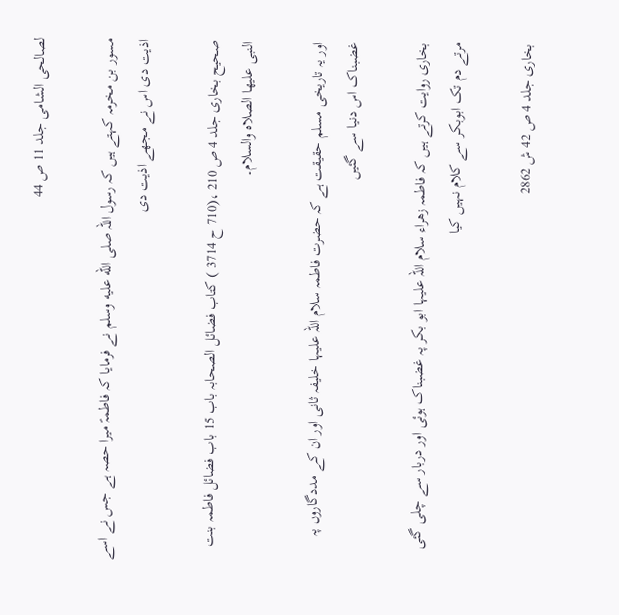لصالحی الشامی جلد 11 ص 44

مسور بن مخرمہ کہتے ہیں کہ رسول اللہ صلى الله عليه وسلم نے فرمایا کہ فاطمہؑ میرا حصہ ہے جس نے اسے اذیت دی اس نے مجھے اذیت دی

صحیح بخاری جلد 4 ص 210 ،(710 ح 3714 ) کتاب فضائل الصحابہ باب 15 باب فضائل فاطمہ بنت النبی علیھا الصلاہ والسلام۔

اور یہ تاریخی مسلم حقیقت ہے کہ حضرت فاطمہ سلام اللہ علیہا خلیفہ ثانی اور ان کے مددگاروں پہ غضبناک اس دنیا سے گئیں

بخاری روایت کرتے ہیں کہ فاطمہ زھراء سلام اللہ علیہا ابو بکر پہ غضبناک ہوئی اور دربار سے چلی گئی مرتے دم تک ابوبکر سے کلام نہیں کیا

بخاری جلد 4 ص 42 ش 2862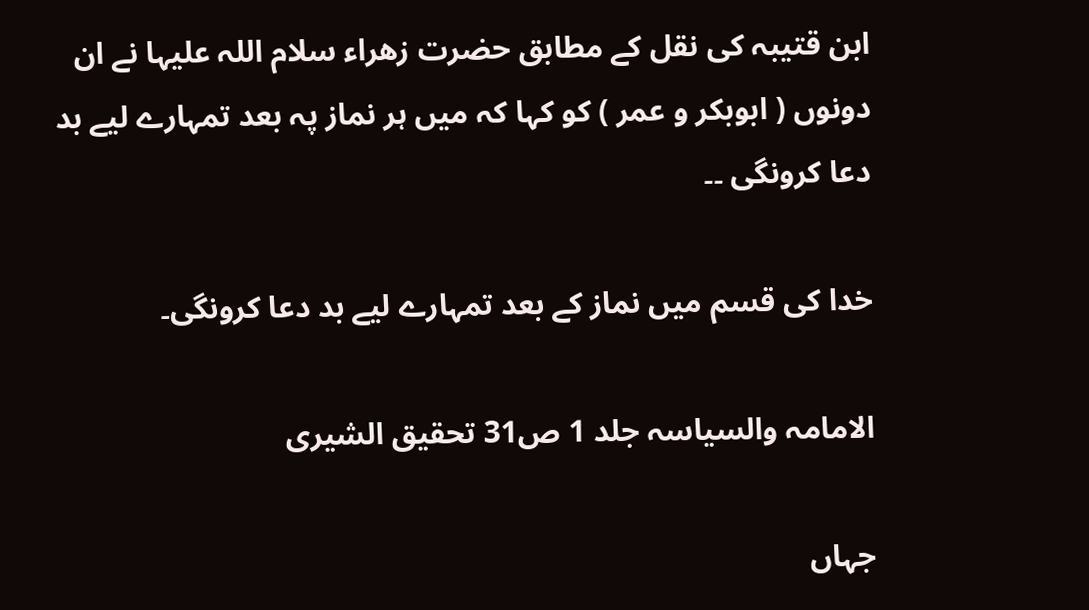ابن قتیبہ کی نقل کے مطابق حضرت زھراء سلام اللہ علیہا نے ان دونوں ( ابوبکر و عمر ) کو کہا کہ میں ہر نماز پہ بعد تمہارے لیے بد دعا کرونگی ۔۔

خدا کی قسم میں نماز کے بعد تمہارے لیے بد دعا کرونگی۔

الامامہ والسیاسہ جلد 1 ص31 تحقیق الشیری

جہاں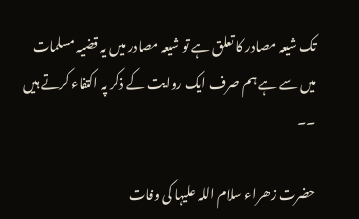تک شیعہ مصادر کا تعلق ہے تو شیعہ مصادر میں یہ قضیہ مسلمات میں سے ہے ہم صرف ایک روایت کے ذکر پہ اکتفاء کرتے ہیں ۔۔

حضرت زھراء سلام اللہ علیہا کی وفات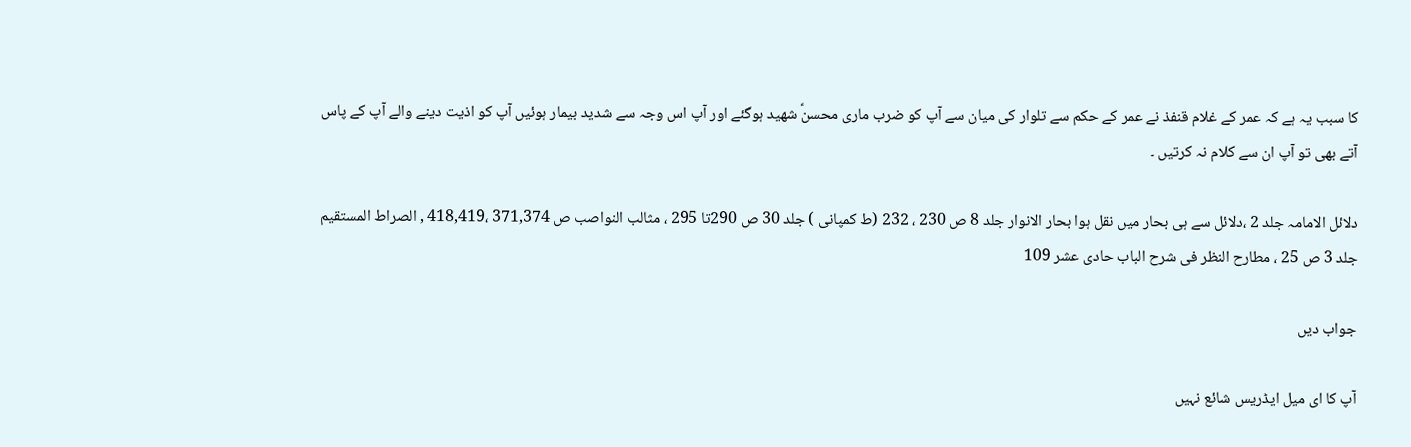کا سبب یہ ہے کہ عمر کے غلام قنفذ نے عمر کے حکم سے تلوار کی میان سے آپ کو ضرب ماری محسنؑ شھید ہوگئے اور آپ اس وجہ سے شدید بیمار ہوئیں آپ کو اذیت دینے والے آپ کے پاس آتے بھی تو آپ ان سے کلام نہ کرتیں ۔

دلائل الامامہ جلد 2 ،دلائل سے ہی بحار میں نقل ہوا بحار الانوار جلد 8 ص 230 ، 232 (ط کمپانی ) جلد 30 ص 290تا 295 ، مثالب النواصب ص 371,374 ،418,419 , الصراط المستقیم جلد 3 ص 25 ، مطارح النظر فی شرح الباب حادی عشر 109

جواب دیں

آپ کا ای میل ایڈریس شائع نہیں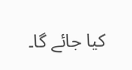کیا جائے گا۔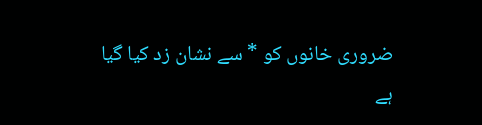ضروری خانوں کو * سے نشان زد کیا گیا ہے